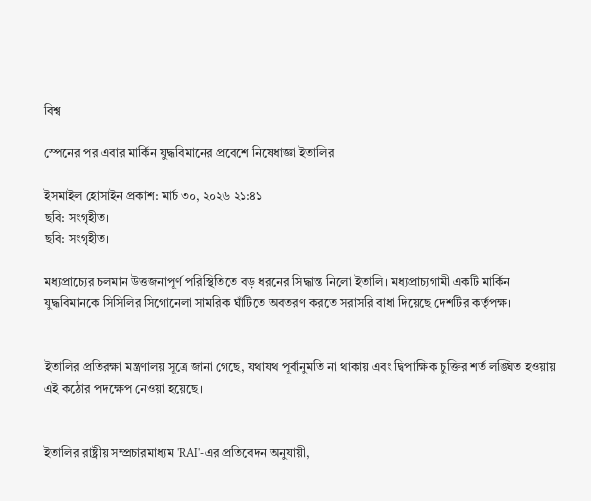বিশ্ব

স্পেনের পর এবার মার্কিন যুদ্ধবিমানের প্রবেশে নিষেধাজ্ঞা ইতালির

ইসমাইল হোসাইন প্রকাশ: মার্চ ৩০, ২০২৬ ২১:৪১
ছবি: সংগৃহীত।
ছবি: সংগৃহীত।

মধ্যপ্রাচ্যের চলমান উত্তজনাপূর্ণ পরিস্থিতিতে বড় ধরনের সিদ্ধান্ত নিলো ইতালি। মধ্যপ্রাচ্যগামী একটি মার্কিন যুদ্ধবিমানকে সিসিলির সিগোনেলা সামরিক ঘাঁটিতে অবতরণ করতে সরাসরি বাধা দিয়েছে দেশটির কর্তৃপক্ষ।


ইতালির প্রতিরক্ষা মন্ত্রণালয় সূত্রে জানা গেছে, যথাযথ পূর্বানুমতি না থাকায় এবং দ্বিপাক্ষিক চুক্তির শর্ত লঙ্ঘিত হওয়ায় এই কঠোর পদক্ষেপ নেওয়া হয়েছে।


ইতালির রাষ্ট্রীয় সম্প্রচারমাধ্যম 'RAI'-এর প্রতিবেদন অনুযায়ী,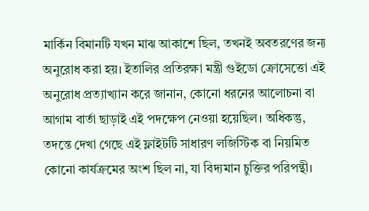মার্কিন বিমানটি যখন মাঝ আকাশে ছিল, তখনই অবতরণের জন্য অনুরোধ করা হয়। ইতালির প্রতিরক্ষা মন্ত্রী গুইডো ক্রোসেত্তো এই অনুরোধ প্রত্যাখ্যান করে জানান, কোনো ধরনের আলোচনা বা আগাম বার্তা ছাড়াই এই পদক্ষেপ নেওয়া হয়েছিল। অধিকন্তু, তদন্তে দেখা গেছে এই ফ্লাইটটি সাধারণ লজিস্টিক বা নিয়মিত কোনো কার্যক্রমের অংশ ছিল না, যা বিদ্যমান চুক্তির পরিপন্থী।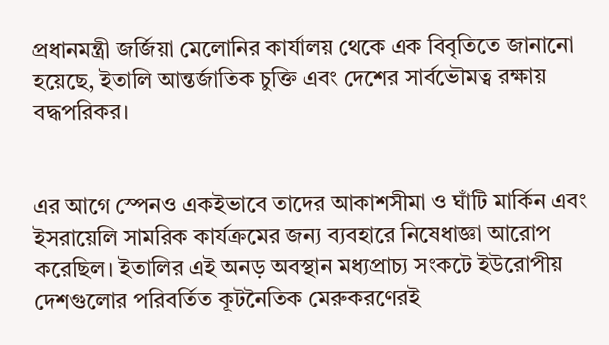প্রধানমন্ত্রী জর্জিয়া মেলোনির কার্যালয় থেকে এক বিবৃতিতে জানানো হয়েছে, ইতালি আন্তর্জাতিক চুক্তি এবং দেশের সার্বভৌমত্ব রক্ষায় বদ্ধপরিকর।


এর আগে স্পেনও একইভাবে তাদের আকাশসীমা ও ঘাঁটি মার্কিন এবং ইসরায়েলি সামরিক কার্যক্রমের জন্য ব্যবহারে নিষেধাজ্ঞা আরোপ করেছিল। ইতালির এই অনড় অবস্থান মধ্যপ্রাচ্য সংকটে ইউরোপীয় দেশগুলোর পরিবর্তিত কূটনৈতিক মেরুকরণেরই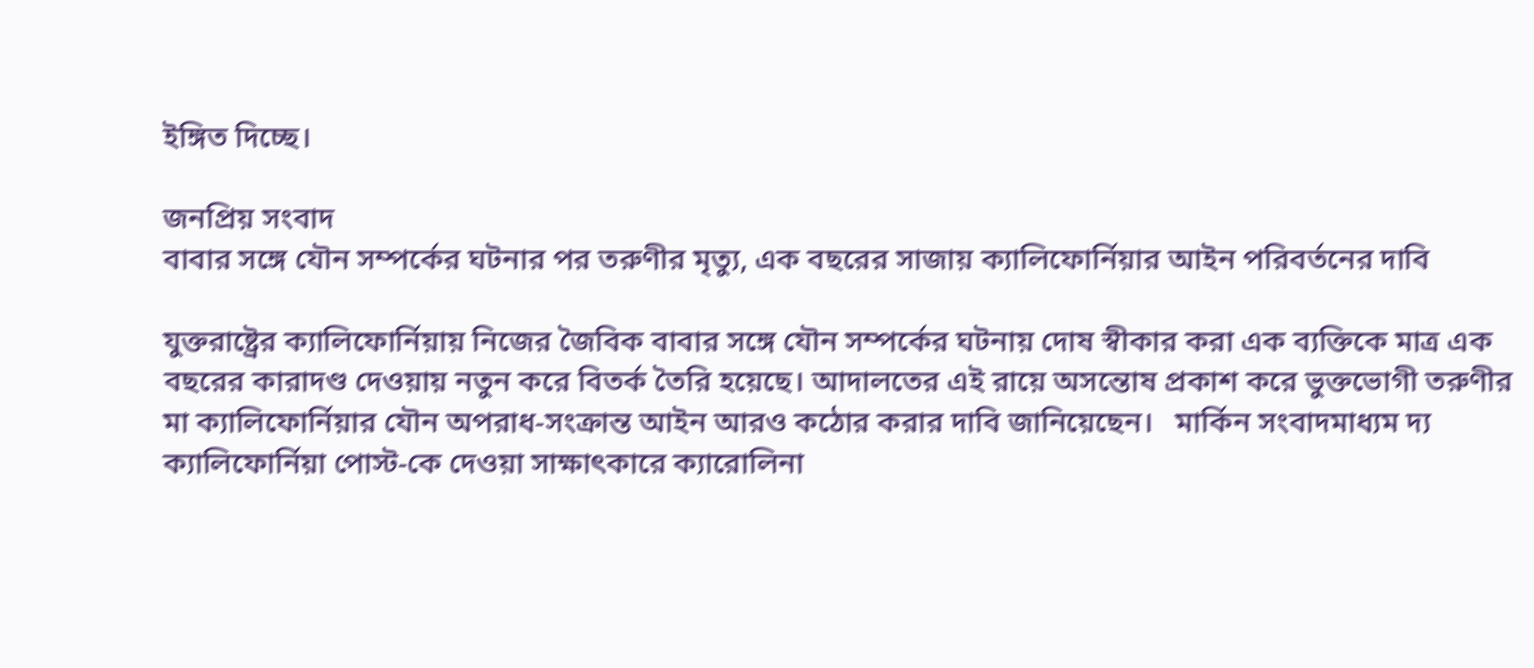ইঙ্গিত দিচ্ছে।

জনপ্রিয় সংবাদ
বাবার সঙ্গে যৌন সম্পর্কের ঘটনার পর তরুণীর মৃত্যু, এক বছরের সাজায় ক্যালিফোর্নিয়ার আইন পরিবর্তনের দাবি

যুক্তরাষ্ট্রের ক্যালিফোর্নিয়ায় নিজের জৈবিক বাবার সঙ্গে যৌন সম্পর্কের ঘটনায় দোষ স্বীকার করা এক ব্যক্তিকে মাত্র এক বছরের কারাদণ্ড দেওয়ায় নতুন করে বিতর্ক তৈরি হয়েছে। আদালতের এই রায়ে অসন্তোষ প্রকাশ করে ভুক্তভোগী তরুণীর মা ক্যালিফোর্নিয়ার যৌন অপরাধ-সংক্রান্ত আইন আরও কঠোর করার দাবি জানিয়েছেন।   মার্কিন সংবাদমাধ্যম দ্য ক্যালিফোর্নিয়া পোস্ট-কে দেওয়া সাক্ষাৎকারে ক্যারোলিনা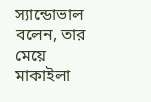স্যান্ডোভাল বলেন, তার মেয়ে মাকাইলা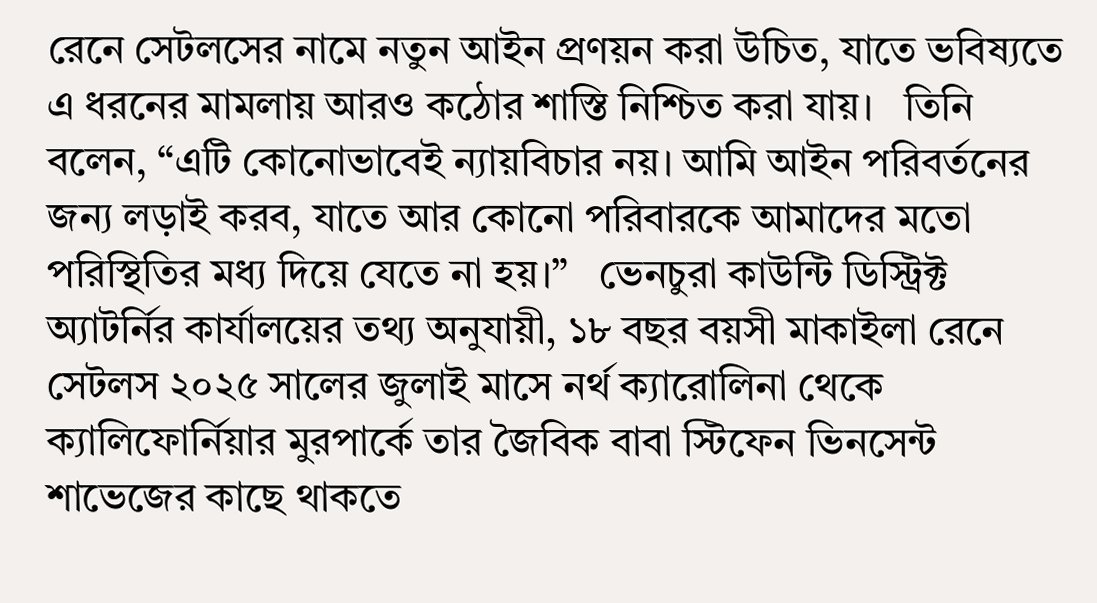রেনে সেটলসের নামে নতুন আইন প্রণয়ন করা উচিত, যাতে ভবিষ্যতে এ ধরনের মামলায় আরও কঠোর শাস্তি নিশ্চিত করা যায়।   তিনি বলেন, “এটি কোনোভাবেই ন্যায়বিচার নয়। আমি আইন পরিবর্তনের জন্য লড়াই করব, যাতে আর কোনো পরিবারকে আমাদের মতো পরিস্থিতির মধ্য দিয়ে যেতে না হয়।”   ভেনচুরা কাউন্টি ডিস্ট্রিক্ট অ্যাটর্নির কার্যালয়ের তথ্য অনুযায়ী, ১৮ বছর বয়সী মাকাইলা রেনে সেটলস ২০২৫ সালের জুলাই মাসে নর্থ ক্যারোলিনা থেকে ক্যালিফোর্নিয়ার মুরপার্কে তার জৈবিক বাবা স্টিফেন ভিনসেন্ট শাভেজের কাছে থাকতে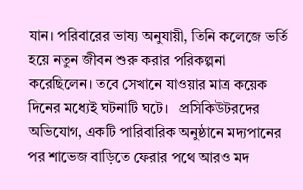যান। পরিবারের ভাষ্য অনুযায়ী, তিনি কলেজে ভর্তি হয়ে নতুন জীবন শুরু করার পরিকল্পনা করেছিলেন। তবে সেখানে যাওয়ার মাত্র কয়েক দিনের মধ্যেই ঘটনাটি ঘটে।   প্রসিকিউটরদের অভিযোগ, একটি পারিবারিক অনুষ্ঠানে মদ্যপানের পর শাভেজ বাড়িতে ফেরার পথে আরও মদ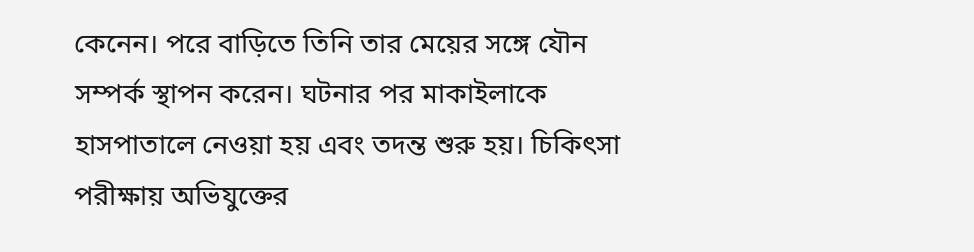কেনেন। পরে বাড়িতে তিনি তার মেয়ের সঙ্গে যৌন সম্পর্ক স্থাপন করেন। ঘটনার পর মাকাইলাকে হাসপাতালে নেওয়া হয় এবং তদন্ত শুরু হয়। চিকিৎসা পরীক্ষায় অভিযুক্তের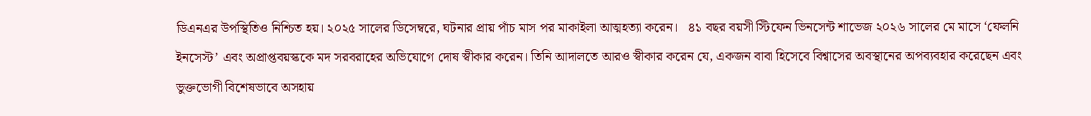ডিএনএর উপস্থিতিও নিশ্চিত হয়। ২০২৫ সালের ডিসেম্বরে, ঘটনার প্রায় পাঁচ মাস পর মাকাইলা আত্মহত্যা করেন।   ৪১ বছর বয়সী স্টিফেন ভিনসেন্ট শাভেজ ২০২৬ সালের মে মাসে ‘ফেলনি ইনসেস্ট’ এবং অপ্রাপ্তবয়স্ককে মদ সরবরাহের অভিযোগে দোষ স্বীকার করেন। তিনি আদালতে আরও স্বীকার করেন যে, একজন বাবা হিসেবে বিশ্বাসের অবস্থানের অপব্যবহার করেছেন এবং ভুক্তভোগী বিশেষভাবে অসহায়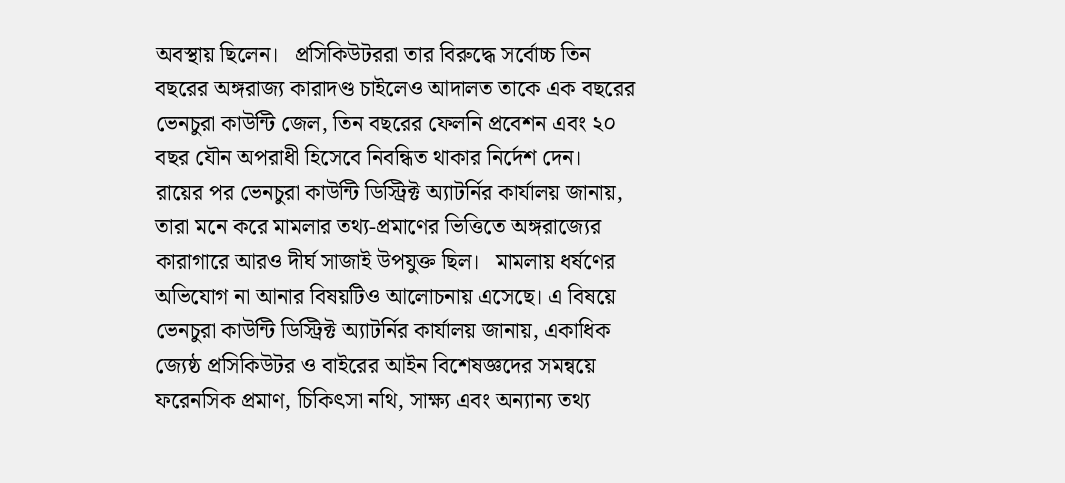অবস্থায় ছিলেন।   প্রসিকিউটররা তার বিরুদ্ধে সর্বোচ্চ তিন বছরের অঙ্গরাজ্য কারাদণ্ড চাইলেও আদালত তাকে এক বছরের ভেনচুরা কাউন্টি জেল, তিন বছরের ফেলনি প্রবেশন এবং ২০ বছর যৌন অপরাধী হিসেবে নিবন্ধিত থাকার নির্দেশ দেন। রায়ের পর ভেনচুরা কাউন্টি ডিস্ট্রিক্ট অ্যাটর্নির কার্যালয় জানায়, তারা মনে করে মামলার তথ্য-প্রমাণের ভিত্তিতে অঙ্গরাজ্যের কারাগারে আরও দীর্ঘ সাজাই উপযুক্ত ছিল।   মামলায় ধর্ষণের অভিযোগ না আনার বিষয়টিও আলোচনায় এসেছে। এ বিষয়ে ভেনচুরা কাউন্টি ডিস্ট্রিক্ট অ্যাটর্নির কার্যালয় জানায়, একাধিক জ্যেষ্ঠ প্রসিকিউটর ও বাইরের আইন বিশেষজ্ঞদের সমন্বয়ে ফরেনসিক প্রমাণ, চিকিৎসা নথি, সাক্ষ্য এবং অন্যান্য তথ্য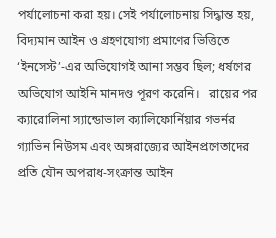পর্যালোচনা করা হয়। সেই পর্যালোচনায় সিদ্ধান্ত হয়, বিদ্যমান আইন ও গ্রহণযোগ্য প্রমাণের ভিত্তিতে ‘ইনসেস্ট’-এর অভিযোগই আনা সম্ভব ছিল; ধর্ষণের অভিযোগ আইনি মানদণ্ড পূরণ করেনি।   রায়ের পর ক্যারোলিনা স্যান্ডোভাল ক্যালিফোর্নিয়ার গভর্নর গ্যাভিন নিউসম এবং অঙ্গরাজ্যের আইনপ্রণেতাদের প্রতি যৌন অপরাধ-সংক্রান্ত আইন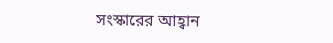সংস্কারের আহ্বান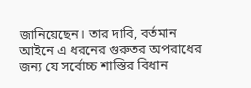জানিয়েছেন। তার দাবি, বর্তমান আইনে এ ধরনের গুরুতর অপরাধের জন্য যে সর্বোচ্চ শাস্তির বিধান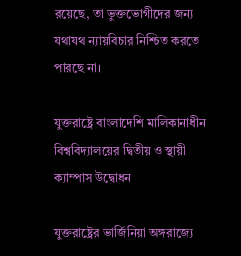রয়েছে, তা ভুক্তভোগীদের জন্য যথাযথ ন্যায়বিচার নিশ্চিত করতে পারছে না।

যুক্তরাষ্ট্রে বাংলাদেশি মালিকানাধীন বিশ্ববিদ্যালয়ের দ্বিতীয় ও স্থায়ী ক্যাম্পাস উদ্বোধন

যুক্তরাষ্ট্রের ভার্জিনিয়া অঙ্গরাজ্যে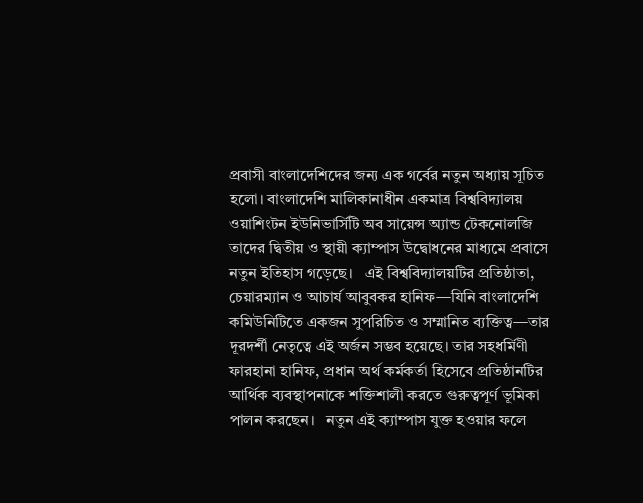প্রবাসী বাংলাদেশিদের জন্য এক গর্বের নতুন অধ্যায় সূচিত হলো। বাংলাদেশি মালিকানাধীন একমাত্র বিশ্ববিদ্যালয় ওয়াশিংটন ইউনিভার্সিটি অব সায়েন্স অ্যান্ড টেকনোলজি তাদের দ্বিতীয় ও স্থায়ী ক্যাম্পাস উদ্বোধনের মাধ্যমে প্রবাসে নতুন ইতিহাস গড়েছে।   এই বিশ্ববিদ্যালয়টির প্রতিষ্ঠাতা, চেয়ারম্যান ও আচার্য আবুবকর হানিফ—যিনি বাংলাদেশি কমিউনিটিতে একজন সুপরিচিত ও সম্মানিত ব্যক্তিত্ব—তার দূরদর্শী নেতৃত্বে এই অর্জন সম্ভব হয়েছে। তার সহধর্মিণী ফারহানা হানিফ, প্রধান অর্থ কর্মকর্তা হিসেবে প্রতিষ্ঠানটির আর্থিক ব্যবস্থাপনাকে শক্তিশালী করতে গুরুত্বপূর্ণ ভূমিকা পালন করছেন।   নতুন এই ক্যাম্পাস যুক্ত হওয়ার ফলে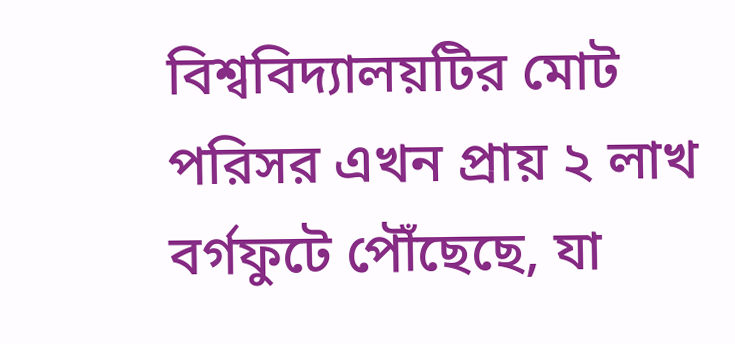বিশ্ববিদ্যালয়টির মোট পরিসর এখন প্রায় ২ লাখ বর্গফুটে পৌঁছেছে, যা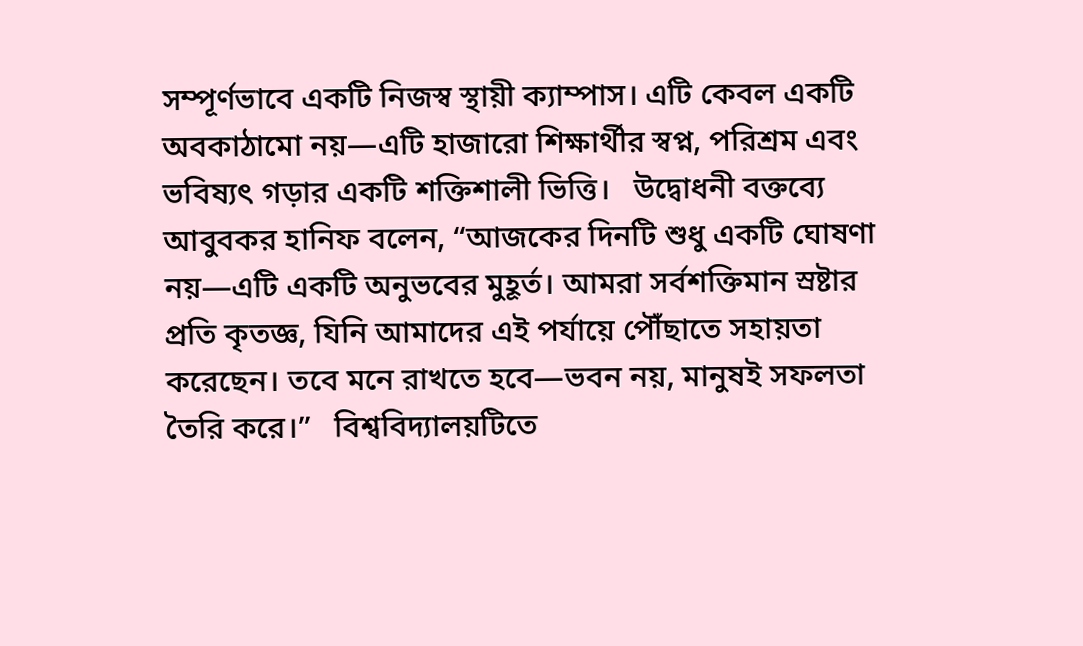সম্পূর্ণভাবে একটি নিজস্ব স্থায়ী ক্যাম্পাস। এটি কেবল একটি অবকাঠামো নয়—এটি হাজারো শিক্ষার্থীর স্বপ্ন, পরিশ্রম এবং ভবিষ্যৎ গড়ার একটি শক্তিশালী ভিত্তি।   উদ্বোধনী বক্তব্যে আবুবকর হানিফ বলেন, “আজকের দিনটি শুধু একটি ঘোষণা নয়—এটি একটি অনুভবের মুহূর্ত। আমরা সর্বশক্তিমান স্রষ্টার প্রতি কৃতজ্ঞ, যিনি আমাদের এই পর্যায়ে পৌঁছাতে সহায়তা করেছেন। তবে মনে রাখতে হবে—ভবন নয়, মানুষই সফলতা তৈরি করে।”   বিশ্ববিদ্যালয়টিতে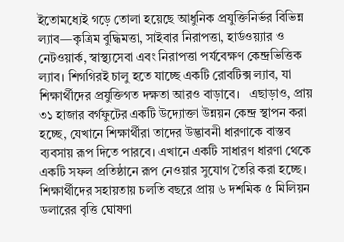ইতোমধ্যেই গড়ে তোলা হয়েছে আধুনিক প্রযুক্তিনির্ভর বিভিন্ন ল্যাব—কৃত্রিম বুদ্ধিমত্তা, সাইবার নিরাপত্তা, হার্ডওয়্যার ও নেটওয়ার্ক, স্বাস্থ্যসেবা এবং নিরাপত্তা পর্যবেক্ষণ কেন্দ্রভিত্তিক ল্যাব। শিগগিরই চালু হতে যাচ্ছে একটি রোবটিক্স ল্যাব, যা শিক্ষার্থীদের প্রযুক্তিগত দক্ষতা আরও বাড়াবে।   এছাড়াও, প্রায় ৩১ হাজার বর্গফুটের একটি উদ্যোক্তা উন্নয়ন কেন্দ্র স্থাপন করা হচ্ছে, যেখানে শিক্ষার্থীরা তাদের উদ্ভাবনী ধারণাকে বাস্তব ব্যবসায় রূপ দিতে পারবে। এখানে একটি সাধারণ ধারণা থেকে একটি সফল প্রতিষ্ঠানে রূপ নেওয়ার সুযোগ তৈরি করা হচ্ছে।   শিক্ষার্থীদের সহায়তায় চলতি বছরে প্রায় ৬ দশমিক ৫ মিলিয়ন ডলারের বৃত্তি ঘোষণা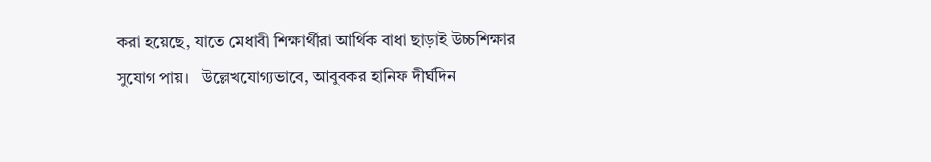করা হয়েছে, যাতে মেধাবী শিক্ষার্থীরা আর্থিক বাধা ছাড়াই উচ্চশিক্ষার সুযোগ পায়।   উল্লেখযোগ্যভাবে, আবুবকর হানিফ দীর্ঘদিন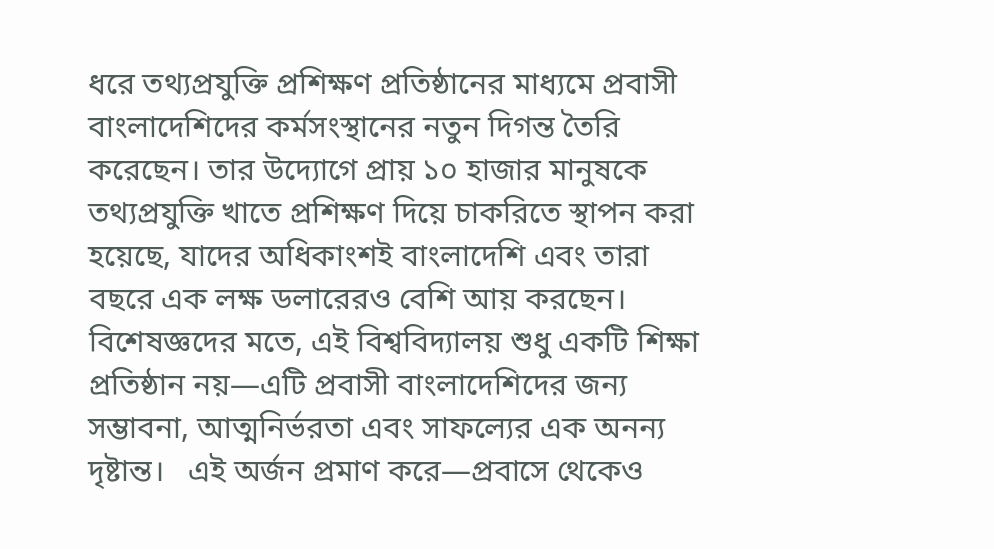ধরে তথ্যপ্রযুক্তি প্রশিক্ষণ প্রতিষ্ঠানের মাধ্যমে প্রবাসী বাংলাদেশিদের কর্মসংস্থানের নতুন দিগন্ত তৈরি করেছেন। তার উদ্যোগে প্রায় ১০ হাজার মানুষকে তথ্যপ্রযুক্তি খাতে প্রশিক্ষণ দিয়ে চাকরিতে স্থাপন করা হয়েছে, যাদের অধিকাংশই বাংলাদেশি এবং তারা বছরে এক লক্ষ ডলারেরও বেশি আয় করছেন।   বিশেষজ্ঞদের মতে, এই বিশ্ববিদ্যালয় শুধু একটি শিক্ষা প্রতিষ্ঠান নয়—এটি প্রবাসী বাংলাদেশিদের জন্য সম্ভাবনা, আত্মনির্ভরতা এবং সাফল্যের এক অনন্য দৃষ্টান্ত।   এই অর্জন প্রমাণ করে—প্রবাসে থেকেও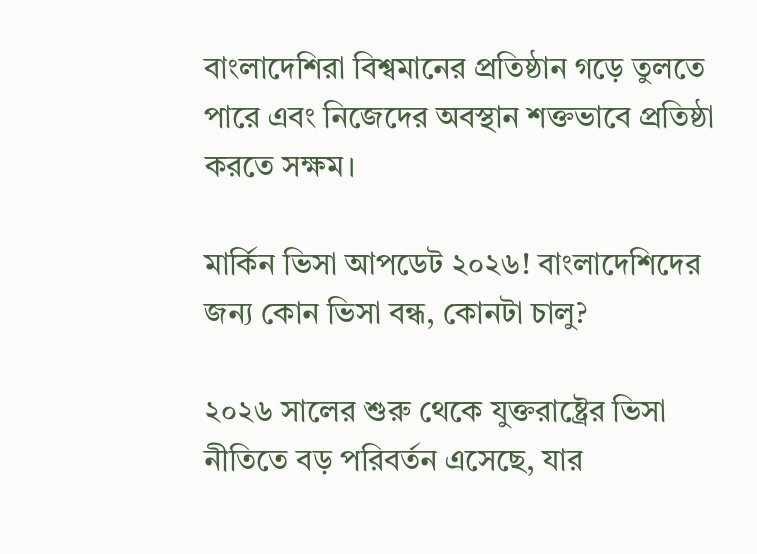বাংলাদেশিরা বিশ্বমানের প্রতিষ্ঠান গড়ে তুলতে পারে এবং নিজেদের অবস্থান শক্তভাবে প্রতিষ্ঠা করতে সক্ষম।

মার্কিন ভিসা আপডেট ২০২৬! বাংলাদেশিদের জন্য কোন ভিসা বন্ধ, কোনটা চালু?

২০২৬ সালের শুরু থেকে যুক্তরাষ্ট্রের ভিসা নীতিতে বড় পরিবর্তন এসেছে, যার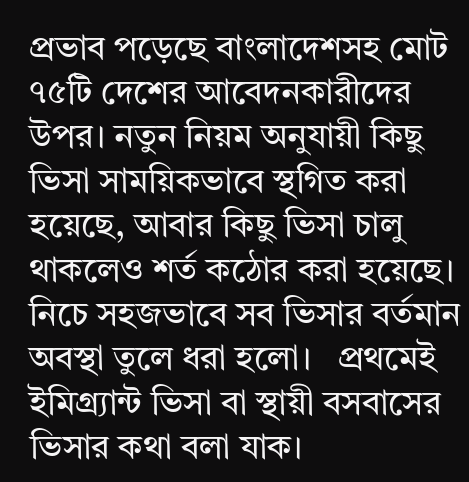প্রভাব পড়েছে বাংলাদেশসহ মোট ৭৫টি দেশের আবেদনকারীদের উপর। নতুন নিয়ম অনুযায়ী কিছু ভিসা সাময়িকভাবে স্থগিত করা হয়েছে, আবার কিছু ভিসা চালু থাকলেও শর্ত কঠোর করা হয়েছে। নিচে সহজভাবে সব ভিসার বর্তমান অবস্থা তুলে ধরা হলো।   প্রথমেই ইমিগ্র্যান্ট ভিসা বা স্থায়ী বসবাসের ভিসার কথা বলা যাক।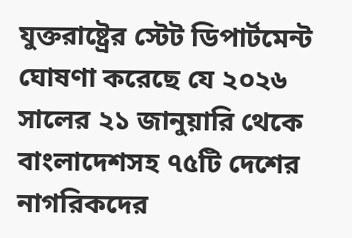যুক্তরাষ্ট্রের স্টেট ডিপার্টমেন্ট ঘোষণা করেছে যে ২০২৬ সালের ২১ জানুয়ারি থেকে বাংলাদেশসহ ৭৫টি দেশের নাগরিকদের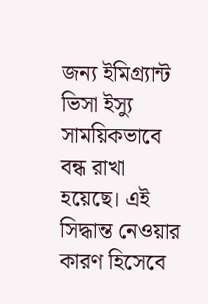জন্য ইমিগ্র্যান্ট ভিসা ইস্যু সাময়িকভাবে বন্ধ রাখা হয়েছে। এই সিদ্ধান্ত নেওয়ার কারণ হিসেবে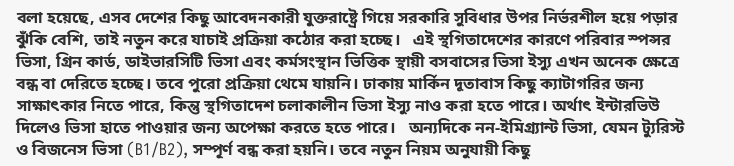বলা হয়েছে, এসব দেশের কিছু আবেদনকারী যুক্তরাষ্ট্রে গিয়ে সরকারি সুবিধার উপর নির্ভরশীল হয়ে পড়ার ঝুঁকি বেশি, তাই নতুন করে যাচাই প্রক্রিয়া কঠোর করা হচ্ছে।   এই স্থগিতাদেশের কারণে পরিবার স্পন্সর ভিসা, গ্রিন কার্ড, ডাইভারসিটি ভিসা এবং কর্মসংস্থান ভিত্তিক স্থায়ী বসবাসের ভিসা ইস্যু এখন অনেক ক্ষেত্রে বন্ধ বা দেরিতে হচ্ছে। তবে পুরো প্রক্রিয়া থেমে যায়নি। ঢাকায় মার্কিন দূতাবাস কিছু ক্যাটাগরির জন্য সাক্ষাৎকার নিতে পারে, কিন্তু স্থগিতাদেশ চলাকালীন ভিসা ইস্যু নাও করা হতে পারে। অর্থাৎ ইন্টারভিউ দিলেও ভিসা হাতে পাওয়ার জন্য অপেক্ষা করতে হতে পারে।   অন্যদিকে নন-ইমিগ্র্যান্ট ভিসা, যেমন ট্যুরিস্ট ও বিজনেস ভিসা (B1/B2), সম্পূর্ণ বন্ধ করা হয়নি। তবে নতুন নিয়ম অনুযায়ী কিছু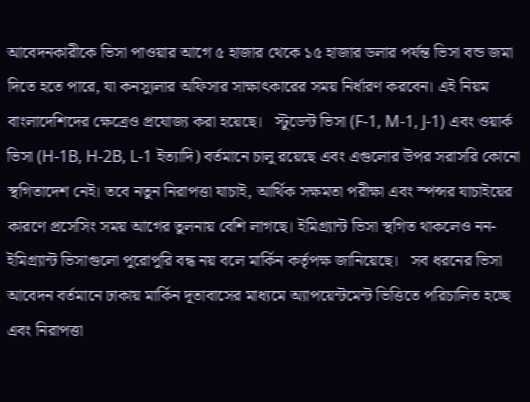আবেদনকারীকে ভিসা পাওয়ার আগে ৫ হাজার থেকে ১৫ হাজার ডলার পর্যন্ত ভিসা বন্ড জমা দিতে হতে পারে, যা কনস্যুলার অফিসার সাক্ষাৎকারের সময় নির্ধারণ করবেন। এই নিয়ম বাংলাদেশিদের ক্ষেত্রেও প্রযোজ্য করা হয়েছে।   স্টুডেন্ট ভিসা (F-1, M-1, J-1) এবং ওয়ার্ক ভিসা (H-1B, H-2B, L-1 ইত্যাদি) বর্তমানে চালু রয়েছে এবং এগুলোর উপর সরাসরি কোনো স্থগিতাদেশ নেই। তবে নতুন নিরাপত্তা যাচাই, আর্থিক সক্ষমতা পরীক্ষা এবং স্পন্সর যাচাইয়ের কারণে প্রসেসিং সময় আগের তুলনায় বেশি লাগছে। ইমিগ্র্যান্ট ভিসা স্থগিত থাকলেও নন-ইমিগ্র্যান্ট ভিসাগুলো পুরোপুরি বন্ধ নয় বলে মার্কিন কর্তৃপক্ষ জানিয়েছে।   সব ধরনের ভিসা আবেদন বর্তমানে ঢাকায় মার্কিন দূতাবাসের মাধ্যমে অ্যাপয়েন্টমেন্ট ভিত্তিতে পরিচালিত হচ্ছে এবং নিরাপত্তা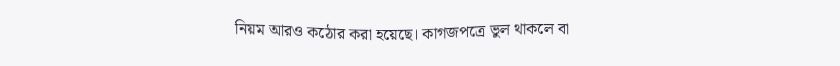নিয়ম আরও কঠোর করা হয়েছে। কাগজপত্রে ভুল থাকলে বা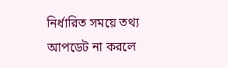নির্ধারিত সময়ে তথ্য আপডেট না করলে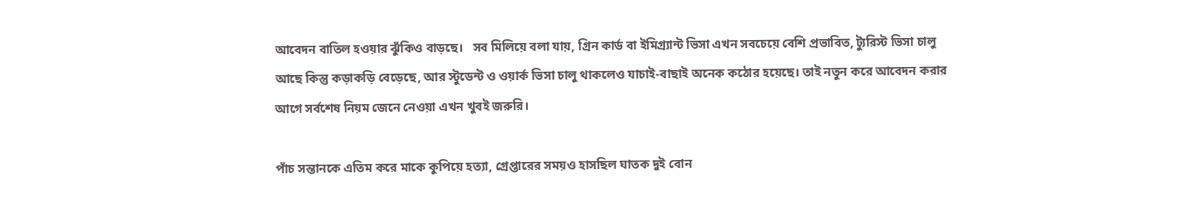আবেদন বাতিল হওয়ার ঝুঁকিও বাড়ছে।   সব মিলিয়ে বলা যায়, গ্রিন কার্ড বা ইমিগ্র্যান্ট ভিসা এখন সবচেয়ে বেশি প্রভাবিত, ট্যুরিস্ট ভিসা চালু আছে কিন্তু কড়াকড়ি বেড়েছে, আর স্টুডেন্ট ও ওয়ার্ক ভিসা চালু থাকলেও যাচাই-বাছাই অনেক কঠোর হয়েছে। তাই নতুন করে আবেদন করার আগে সর্বশেষ নিয়ম জেনে নেওয়া এখন খুবই জরুরি।

পাঁচ সন্তানকে এতিম করে মাকে কুপিয়ে হত্যা, গ্রেপ্তারের সময়ও হাসছিল ঘাতক দুই বোন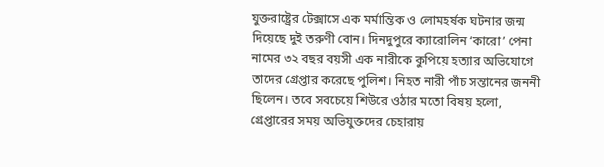যুক্তরাষ্ট্রের টেক্সাসে এক মর্মান্তিক ও লোমহর্ষক ঘটনার জন্ম দিয়েছে দুই তরুণী বোন। দিনদুপুরে ক্যারোলিন ‘কারো’ পেনা নামের ৩২ বছর বয়সী এক নারীকে কুপিয়ে হত্যার অভিযোগে তাদের গ্রেপ্তার করেছে পুলিশ। নিহত নারী পাঁচ সন্তানের জননী ছিলেন। তবে সবচেয়ে শিউরে ওঠার মতো বিষয় হলো, গ্রেপ্তারের সময় অভিযুক্তদের চেহারায়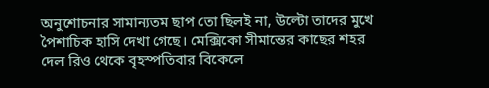অনুশোচনার সামান্যতম ছাপ তো ছিলই না, উল্টো তাদের মুখে পৈশাচিক হাসি দেখা গেছে। মেক্সিকো সীমান্তের কাছের শহর দেল রিও থেকে বৃহস্পতিবার বিকেলে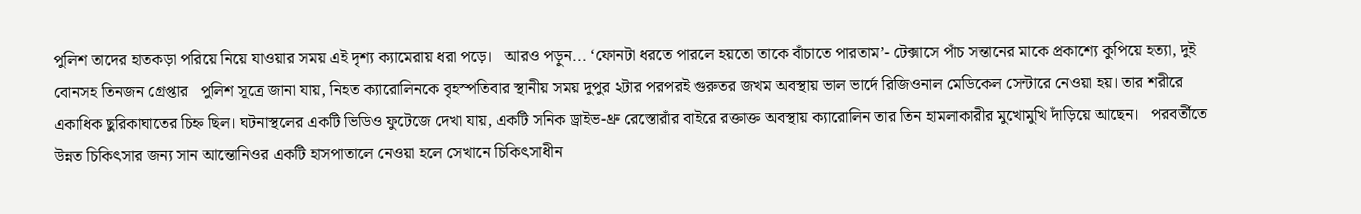পুলিশ তাদের হাতকড়া পরিয়ে নিয়ে যাওয়ার সময় এই দৃশ্য ক্যামেরায় ধরা পড়ে।   আরও পড়ুন... ‘ফোনটা ধরতে পারলে হয়তো তাকে বাঁচাতে পারতাম’- টেক্সাসে পাঁচ সন্তানের মাকে প্রকাশ্যে কুপিয়ে হত্যা, দুই বোনসহ তিনজন গ্রেপ্তার   পুলিশ সূত্রে জানা যায়, নিহত ক্যারোলিনকে বৃহস্পতিবার স্থানীয় সময় দুপুর ২টার পরপরই গুরুতর জখম অবস্থায় ভাল ভার্দে রিজিওনাল মেডিকেল সেন্টারে নেওয়া হয়। তার শরীরে একাধিক ছুরিকাঘাতের চিহ্ন ছিল। ঘটনাস্থলের একটি ভিডিও ফুটেজে দেখা যায়, একটি সনিক ড্রাইভ-থ্রু রেস্তোরাঁর বাইরে রক্তাক্ত অবস্থায় ক্যারোলিন তার তিন হামলাকারীর মুখোমুখি দাঁড়িয়ে আছেন।   পরবর্তীতে উন্নত চিকিৎসার জন্য সান আন্তোনিওর একটি হাসপাতালে নেওয়া হলে সেখানে চিকিৎসাধীন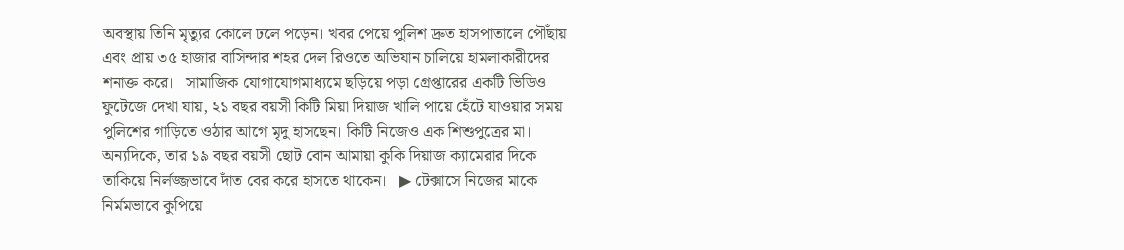অবস্থায় তিনি মৃত্যুর কোলে ঢলে পড়েন। খবর পেয়ে পুলিশ দ্রুত হাসপাতালে পৌঁছায় এবং প্রায় ৩৫ হাজার বাসিন্দার শহর দেল রিওতে অভিযান চালিয়ে হামলাকারীদের শনাক্ত করে।   সামাজিক যোগাযোগমাধ্যমে ছড়িয়ে পড়া গ্রেপ্তারের একটি ভিডিও ফুটেজে দেখা যায়, ২১ বছর বয়সী কিটি মিয়া দিয়াজ খালি পায়ে হেঁটে যাওয়ার সময় পুলিশের গাড়িতে ওঠার আগে মৃদু হাসছেন। কিটি নিজেও এক শিশুপুত্রের মা। অন্যদিকে, তার ১৯ বছর বয়সী ছোট বোন আমায়া কুকি দিয়াজ ক্যামেরার দিকে তাকিয়ে নির্লজ্জভাবে দাঁত বের করে হাসতে থাকেন।   ▶ টেক্সাসে নিজের মাকে নির্মমভাবে কুপিয়ে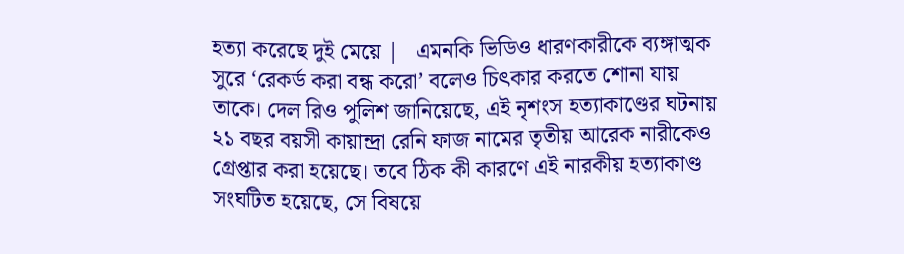হত্যা করেছে দুই মেয়ে |   এমনকি ভিডিও ধারণকারীকে ব্যঙ্গাত্মক সুরে ‘রেকর্ড করা বন্ধ করো’ বলেও চিৎকার করতে শোনা যায় তাকে। দেল রিও পুলিশ জানিয়েছে, এই নৃশংস হত্যাকাণ্ডের ঘটনায় ২১ বছর বয়সী কায়ান্দ্রা রেনি ফাজ নামের তৃতীয় আরেক নারীকেও গ্রেপ্তার করা হয়েছে। তবে ঠিক কী কারণে এই নারকীয় হত্যাকাণ্ড সংঘটিত হয়েছে, সে বিষয়ে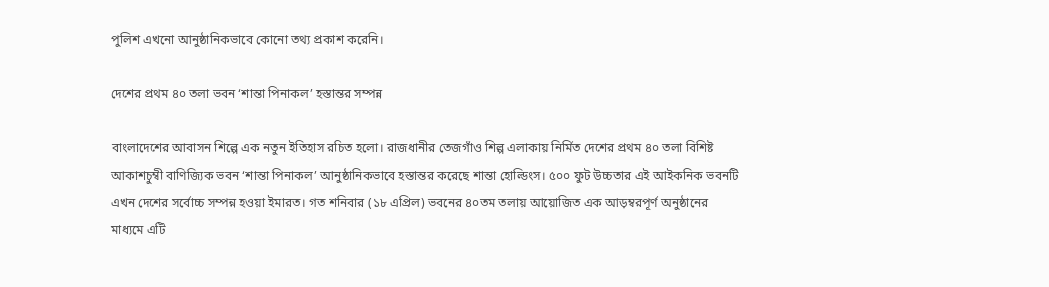পুলিশ এখনো আনুষ্ঠানিকভাবে কোনো তথ্য প্রকাশ করেনি।

দেশের প্রথম ৪০ তলা ভবন ‘শান্তা পিনাকল’ হস্তান্তর সম্পন্ন

বাংলাদেশের আবাসন শিল্পে এক নতুন ইতিহাস রচিত হলো। রাজধানীর তেজগাঁও শিল্প এলাকায় নির্মিত দেশের প্রথম ৪০ তলা বিশিষ্ট আকাশচুম্বী বাণিজ্যিক ভবন ‘শান্তা পিনাকল’ আনুষ্ঠানিকভাবে হস্তান্তর করেছে শান্তা হোল্ডিংস। ৫০০ ফুট উচ্চতার এই আইকনিক ভবনটি এখন দেশের সর্বোচ্চ সম্পন্ন হওয়া ইমারত। গত শনিবার (১৮ এপ্রিল) ভবনের ৪০তম তলায় আয়োজিত এক আড়ম্বরপূর্ণ অনুষ্ঠানের মাধ্যমে এটি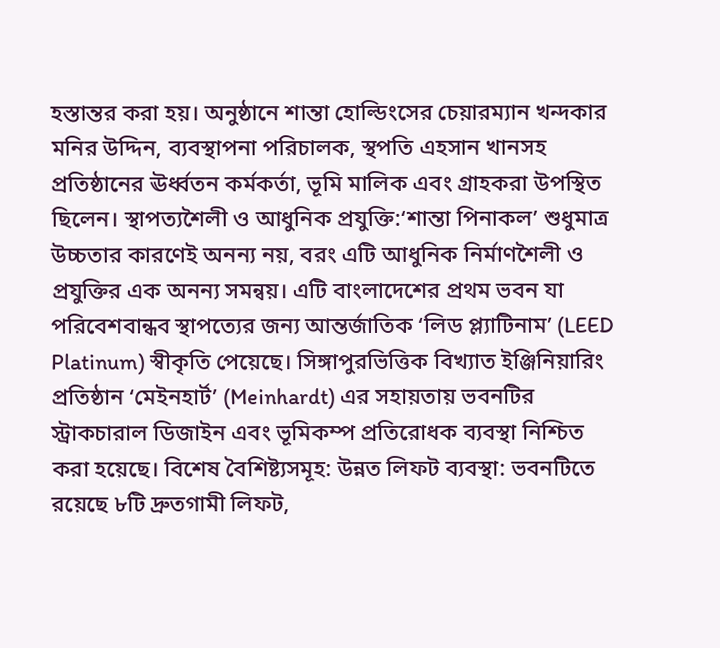হস্তান্তর করা হয়। অনুষ্ঠানে শান্তা হোল্ডিংসের চেয়ারম্যান খন্দকার মনির উদ্দিন, ব্যবস্থাপনা পরিচালক, স্থপতি এহসান খানসহ প্রতিষ্ঠানের ঊর্ধ্বতন কর্মকর্তা, ভূমি মালিক এবং গ্রাহকরা উপস্থিত ছিলেন। স্থাপত্যশৈলী ও আধুনিক প্রযুক্তি:‘শান্তা পিনাকল’ শুধুমাত্র উচ্চতার কারণেই অনন্য নয়, বরং এটি আধুনিক নির্মাণশৈলী ও প্রযুক্তির এক অনন্য সমন্বয়। এটি বাংলাদেশের প্রথম ভবন যা পরিবেশবান্ধব স্থাপত্যের জন্য আন্তর্জাতিক ‘লিড প্ল্যাটিনাম’ (LEED Platinum) স্বীকৃতি পেয়েছে। সিঙ্গাপুরভিত্তিক বিখ্যাত ইঞ্জিনিয়ারিং প্রতিষ্ঠান ‘মেইনহার্ট’ (Meinhardt) এর সহায়তায় ভবনটির স্ট্রাকচারাল ডিজাইন এবং ভূমিকম্প প্রতিরোধক ব্যবস্থা নিশ্চিত করা হয়েছে। বিশেষ বৈশিষ্ট্যসমূহ: উন্নত লিফট ব্যবস্থা: ভবনটিতে রয়েছে ৮টি দ্রুতগামী লিফট,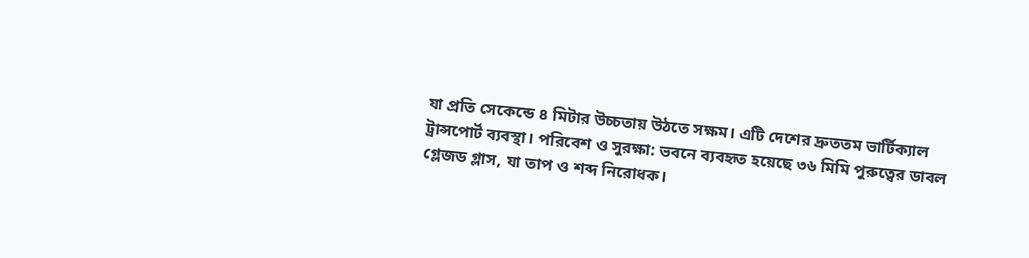যা প্রতি সেকেন্ডে ৪ মিটার উচ্চতায় উঠতে সক্ষম। এটি দেশের দ্রুততম ভার্টিক্যাল ট্রান্সপোর্ট ব্যবস্থা। পরিবেশ ও সুরক্ষা: ভবনে ব্যবহৃত হয়েছে ৩৬ মিমি পুরুত্বের ডাবল গ্লেজড গ্লাস, যা তাপ ও শব্দ নিরোধক।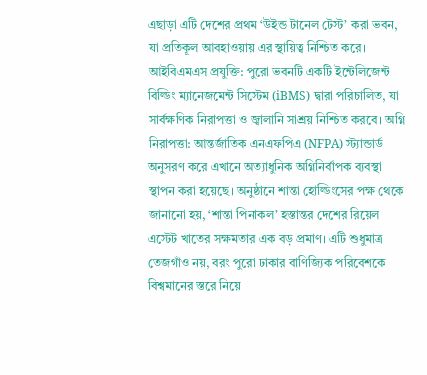এছাড়া এটি দেশের প্রথম ‘উইন্ড টানেল টেস্ট’ করা ভবন, যা প্রতিকূল আবহাওয়ায় এর স্থায়িত্ব নিশ্চিত করে। আইবিএমএস প্রযুক্তি: পুরো ভবনটি একটি ইন্টেলিজেন্ট বিল্ডিং ম্যানেজমেন্ট সিস্টেম (iBMS) দ্বারা পরিচালিত, যা সার্বক্ষণিক নিরাপত্তা ও জ্বালানি সাশ্রয় নিশ্চিত করবে। অগ্নি নিরাপত্তা: আন্তর্জাতিক এনএফপিএ (NFPA) স্ট্যান্ডার্ড অনুসরণ করে এখানে অত্যাধুনিক অগ্নিনির্বাপক ব্যবস্থা স্থাপন করা হয়েছে। অনুষ্ঠানে শান্তা হোল্ডিংসের পক্ষ থেকে জানানো হয়, ‘শান্তা পিনাকল’ হস্তান্তর দেশের রিয়েল এস্টেট খাতের সক্ষমতার এক বড় প্রমাণ। এটি শুধুমাত্র তেজগাঁও নয়, বরং পুরো ঢাকার বাণিজ্যিক পরিবেশকে বিশ্বমানের স্তরে নিয়ে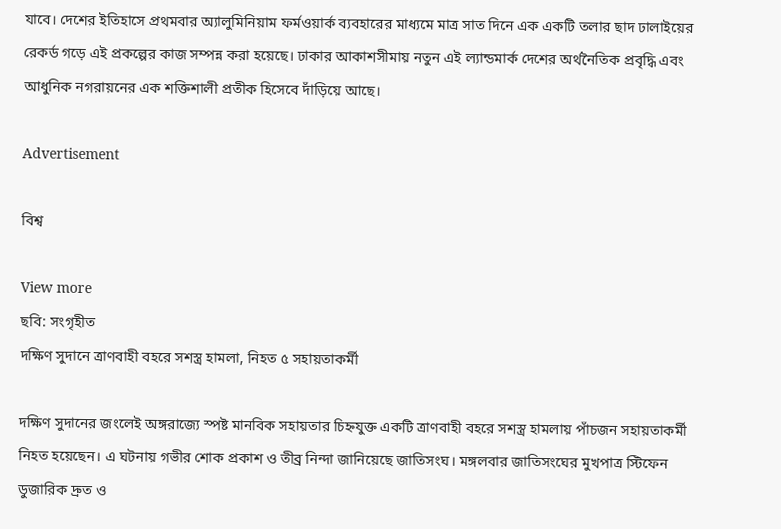যাবে। দেশের ইতিহাসে প্রথমবার অ্যালুমিনিয়াম ফর্মওয়ার্ক ব্যবহারের মাধ্যমে মাত্র সাত দিনে এক একটি তলার ছাদ ঢালাইয়ের রেকর্ড গড়ে এই প্রকল্পের কাজ সম্পন্ন করা হয়েছে। ঢাকার আকাশসীমায় নতুন এই ল্যান্ডমার্ক দেশের অর্থনৈতিক প্রবৃদ্ধি এবং আধুনিক নগরায়নের এক শক্তিশালী প্রতীক হিসেবে দাঁড়িয়ে আছে।

Advertisement

বিশ্ব

View more
ছবি: সংগৃহীত
দক্ষিণ সুদানে ত্রাণবাহী বহরে সশস্ত্র হামলা, নিহত ৫ সহায়তাকর্মী

দক্ষিণ সুদানের জংলেই অঙ্গরাজ্যে স্পষ্ট মানবিক সহায়তার চিহ্নযুক্ত একটি ত্রাণবাহী বহরে সশস্ত্র হামলায় পাঁচজন সহায়তাকর্মী নিহত হয়েছেন। এ ঘটনায় গভীর শোক প্রকাশ ও তীব্র নিন্দা জানিয়েছে জাতিসংঘ। মঙ্গলবার জাতিসংঘের মুখপাত্র স্টিফেন ডুজারিক দ্রুত ও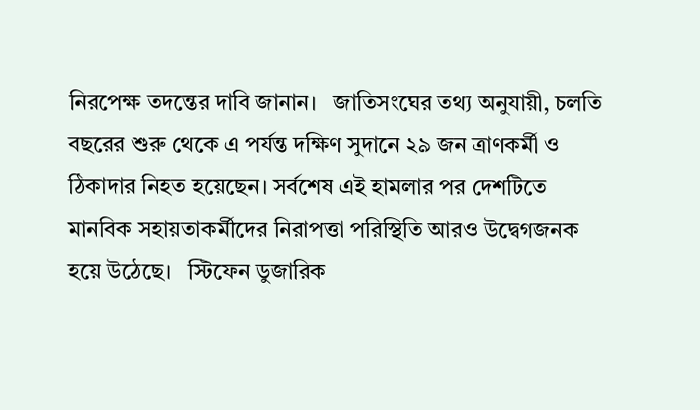নিরপেক্ষ তদন্তের দাবি জানান।   জাতিসংঘের তথ্য অনুযায়ী, চলতি বছরের শুরু থেকে এ পর্যন্ত দক্ষিণ সুদানে ২৯ জন ত্রাণকর্মী ও ঠিকাদার নিহত হয়েছেন। সর্বশেষ এই হামলার পর দেশটিতে মানবিক সহায়তাকর্মীদের নিরাপত্তা পরিস্থিতি আরও উদ্বেগজনক হয়ে উঠেছে।   স্টিফেন ডুজারিক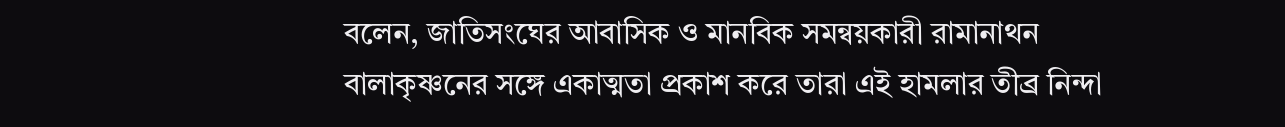বলেন, জাতিসংঘের আবাসিক ও মানবিক সমন্বয়কারী রামানাথন বালাকৃষ্ণনের সঙ্গে একাত্মতা প্রকাশ করে তারা এই হামলার তীব্র নিন্দা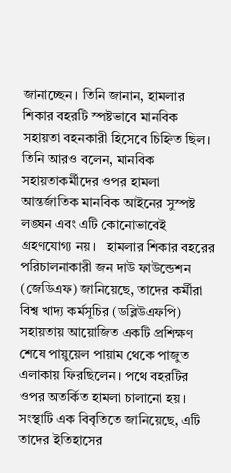জানাচ্ছেন। তিনি জানান, হামলার শিকার বহরটি স্পষ্টভাবে মানবিক সহায়তা বহনকারী হিসেবে চিহ্নিত ছিল।   তিনি আরও বলেন, মানবিক সহায়তাকর্মীদের ওপর হামলা আন্তর্জাতিক মানবিক আইনের সুস্পষ্ট লঙ্ঘন এবং এটি কোনোভাবেই গ্রহণযোগ্য নয়।   হামলার শিকার বহরের পরিচালনাকারী জন দাউ ফাউন্ডেশন (জেডিএফ) জানিয়েছে, তাদের কর্মীরা বিশ্ব খাদ্য কর্মসূচির (ডব্লিউএফপি) সহায়তায় আয়োজিত একটি প্রশিক্ষণ শেষে পায়ুয়েল পায়াম থেকে পাজুত এলাকায় ফিরছিলেন। পথে বহরটির ওপর অতর্কিত হামলা চালানো হয়। সংস্থাটি এক বিবৃতিতে জানিয়েছে, এটি তাদের ইতিহাসের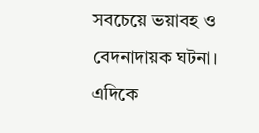সবচেয়ে ভয়াবহ ও বেদনাদায়ক ঘটনা। এদিকে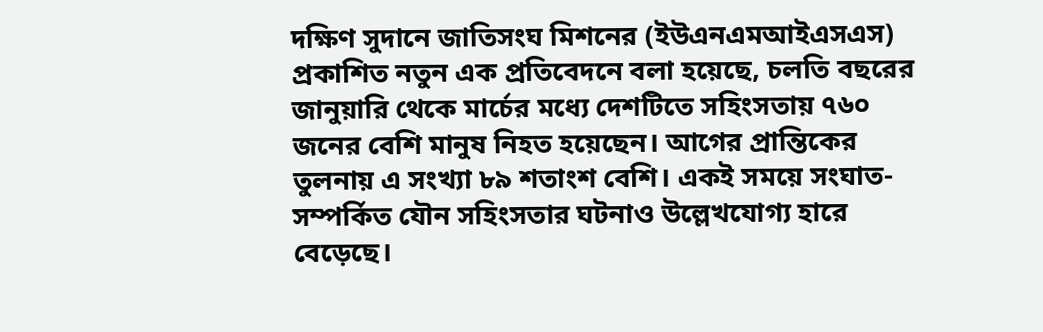দক্ষিণ সুদানে জাতিসংঘ মিশনের (ইউএনএমআইএসএস) প্রকাশিত নতুন এক প্রতিবেদনে বলা হয়েছে, চলতি বছরের জানুয়ারি থেকে মার্চের মধ্যে দেশটিতে সহিংসতায় ৭৬০ জনের বেশি মানুষ নিহত হয়েছেন। আগের প্রান্তিকের তুলনায় এ সংখ্যা ৮৯ শতাংশ বেশি। একই সময়ে সংঘাত-সম্পর্কিত যৌন সহিংসতার ঘটনাও উল্লেখযোগ্য হারে বেড়েছে।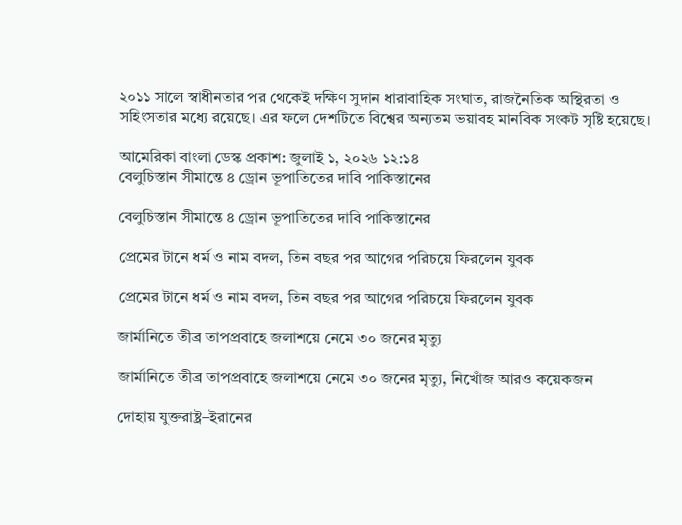২০১১ সালে স্বাধীনতার পর থেকেই দক্ষিণ সুদান ধারাবাহিক সংঘাত, রাজনৈতিক অস্থিরতা ও সহিংসতার মধ্যে রয়েছে। এর ফলে দেশটিতে বিশ্বের অন্যতম ভয়াবহ মানবিক সংকট সৃষ্টি হয়েছে।

আমেরিকা বাংলা ডেস্ক প্রকাশ: জুলাই ১, ২০২৬ ১২:১৪
বেলুচিস্তান সীমান্তে ৪ ড্রোন ভূপাতিতের দাবি পাকিস্তানের

বেলুচিস্তান সীমান্তে ৪ ড্রোন ভূপাতিতের দাবি পাকিস্তানের

প্রেমের টানে ধর্ম ও নাম বদল, তিন বছর পর আগের পরিচয়ে ফিরলেন যুবক

প্রেমের টানে ধর্ম ও নাম বদল, তিন বছর পর আগের পরিচয়ে ফিরলেন যুবক

জার্মানিতে তীব্র তাপপ্রবাহে জলাশয়ে নেমে ৩০ জনের মৃত্যু

জার্মানিতে তীব্র তাপপ্রবাহে জলাশয়ে নেমে ৩০ জনের মৃত্যু, নিখোঁজ আরও কয়েকজন

দোহায় যুক্তরাষ্ট্র–ইরানের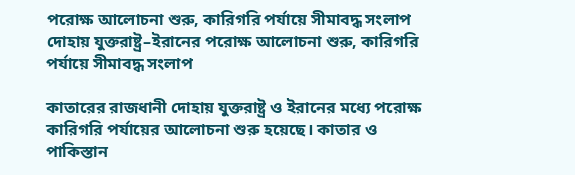পরোক্ষ আলোচনা শুরু, কারিগরি পর্যায়ে সীমাবদ্ধ সংলাপ
দোহায় যুক্তরাষ্ট্র–ইরানের পরোক্ষ আলোচনা শুরু, কারিগরি পর্যায়ে সীমাবদ্ধ সংলাপ

কাতারের রাজধানী দোহায় যুক্তরাষ্ট্র ও ইরানের মধ্যে পরোক্ষ কারিগরি পর্যায়ের আলোচনা শুরু হয়েছে। কাতার ও পাকিস্তান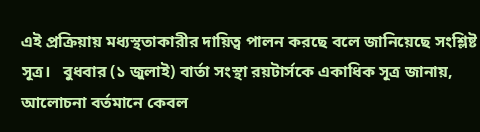এই প্রক্রিয়ায় মধ্যস্থতাকারীর দায়িত্ব পালন করছে বলে জানিয়েছে সংশ্লিষ্ট সূত্র।   বুধবার (১ জুলাই) বার্তা সংস্থা রয়টার্সকে একাধিক সূত্র জানায়, আলোচনা বর্তমানে কেবল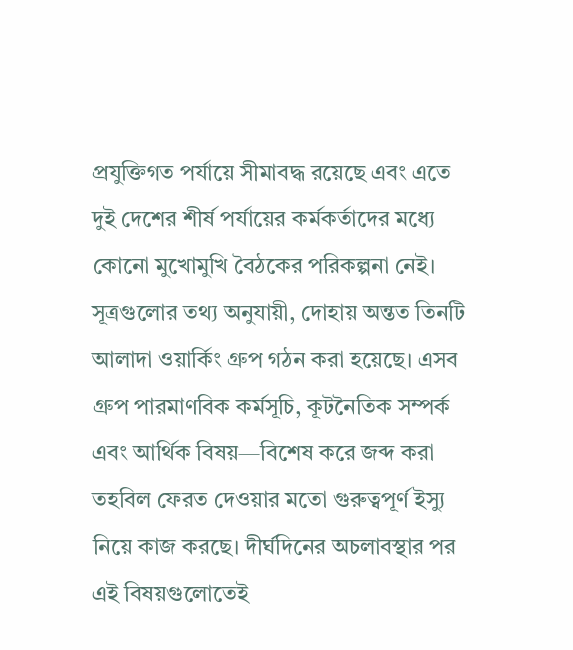প্রযুক্তিগত পর্যায়ে সীমাবদ্ধ রয়েছে এবং এতে দুই দেশের শীর্ষ পর্যায়ের কর্মকর্তাদের মধ্যে কোনো মুখোমুখি বৈঠকের পরিকল্পনা নেই।   সূত্রগুলোর তথ্য অনুযায়ী, দোহায় অন্তত তিনটি আলাদা ওয়ার্কিং গ্রুপ গঠন করা হয়েছে। এসব গ্রুপ পারমাণবিক কর্মসূচি, কূটনৈতিক সম্পর্ক এবং আর্থিক বিষয়—বিশেষ করে জব্দ করা তহবিল ফেরত দেওয়ার মতো গুরুত্বপূর্ণ ইস্যু নিয়ে কাজ করছে। দীর্ঘদিনের অচলাবস্থার পর এই বিষয়গুলোতেই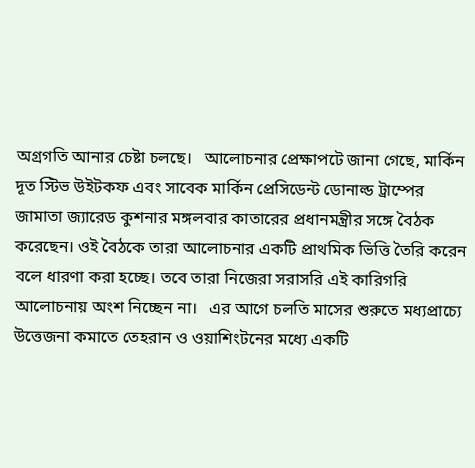অগ্রগতি আনার চেষ্টা চলছে।   আলোচনার প্রেক্ষাপটে জানা গেছে, মার্কিন দূত স্টিভ উইটকফ এবং সাবেক মার্কিন প্রেসিডেন্ট ডোনাল্ড ট্রাম্পের জামাতা জ্যারেড কুশনার মঙ্গলবার কাতারের প্রধানমন্ত্রীর সঙ্গে বৈঠক করেছেন। ওই বৈঠকে তারা আলোচনার একটি প্রাথমিক ভিত্তি তৈরি করেন বলে ধারণা করা হচ্ছে। তবে তারা নিজেরা সরাসরি এই কারিগরি আলোচনায় অংশ নিচ্ছেন না।   এর আগে চলতি মাসের শুরুতে মধ্যপ্রাচ্যে উত্তেজনা কমাতে তেহরান ও ওয়াশিংটনের মধ্যে একটি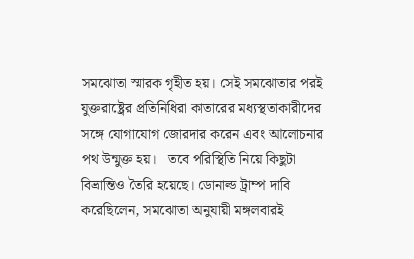সমঝোতা স্মারক গৃহীত হয়। সেই সমঝোতার পরই যুক্তরাষ্ট্রের প্রতিনিধিরা কাতারের মধ্যস্থতাকারীদের সঙ্গে যোগাযোগ জোরদার করেন এবং আলোচনার পথ উন্মুক্ত হয়।   তবে পরিস্থিতি নিয়ে কিছুটা বিভ্রান্তিও তৈরি হয়েছে। ডোনাল্ড ট্রাম্প দাবি করেছিলেন, সমঝোতা অনুযায়ী মঙ্গলবারই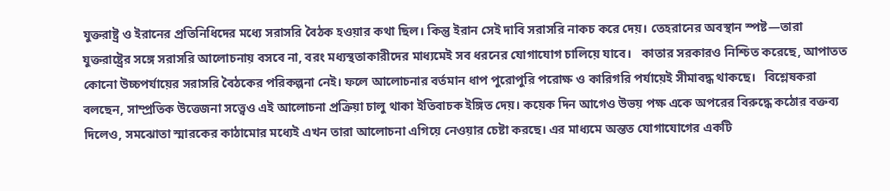যুক্তরাষ্ট্র ও ইরানের প্রতিনিধিদের মধ্যে সরাসরি বৈঠক হওয়ার কথা ছিল। কিন্তু ইরান সেই দাবি সরাসরি নাকচ করে দেয়। তেহরানের অবস্থান স্পষ্ট—তারা যুক্তরাষ্ট্রের সঙ্গে সরাসরি আলোচনায় বসবে না, বরং মধ্যস্থতাকারীদের মাধ্যমেই সব ধরনের যোগাযোগ চালিয়ে যাবে।   কাতার সরকারও নিশ্চিত করেছে, আপাতত কোনো উচ্চপর্যায়ের সরাসরি বৈঠকের পরিকল্পনা নেই। ফলে আলোচনার বর্তমান ধাপ পুরোপুরি পরোক্ষ ও কারিগরি পর্যায়েই সীমাবদ্ধ থাকছে।   বিশ্লেষকরা বলছেন, সাম্প্রতিক উত্তেজনা সত্ত্বেও এই আলোচনা প্রক্রিয়া চালু থাকা ইতিবাচক ইঙ্গিত দেয়। কয়েক দিন আগেও উভয় পক্ষ একে অপরের বিরুদ্ধে কঠোর বক্তব্য দিলেও, সমঝোতা স্মারকের কাঠামোর মধ্যেই এখন তারা আলোচনা এগিয়ে নেওয়ার চেষ্টা করছে। এর মাধ্যমে অন্তত যোগাযোগের একটি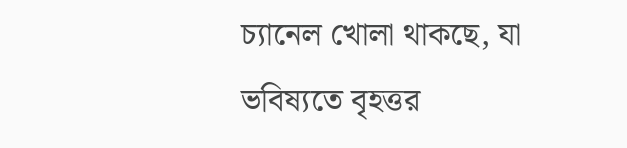চ্যানেল খোলা থাকছে, যা ভবিষ্যতে বৃহত্তর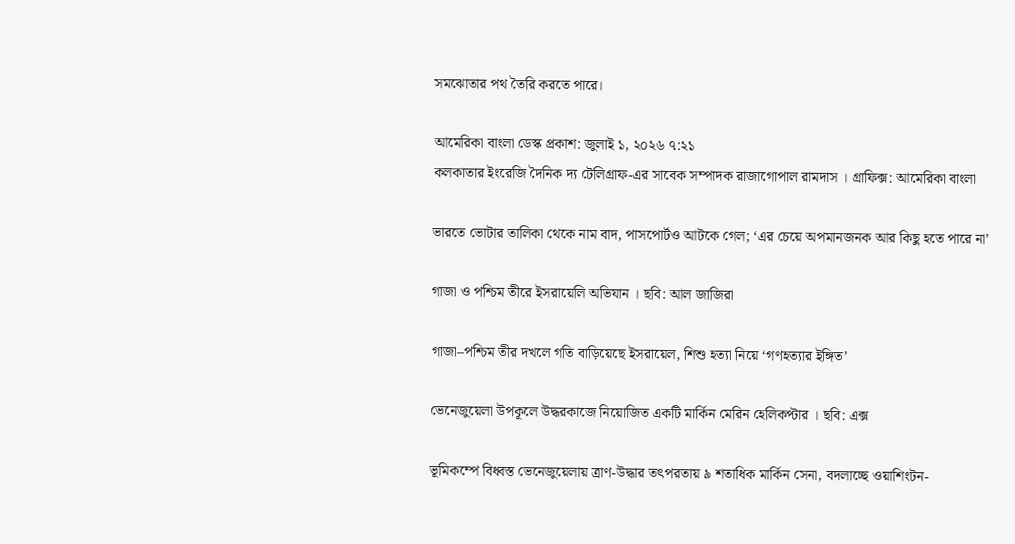সমঝোতার পথ তৈরি করতে পারে।

আমেরিকা বাংলা ডেস্ক প্রকাশ: জুলাই ১, ২০২৬ ৭:২১
কলকাতার ইংরেজি দৈনিক দ্য টেলিগ্রাফ-এর সাবেক সম্পাদক রাজাগোপাল রামদাস । গ্রাফিক্স: আমেরিকা বাংলা

ভারতে ভোটার তালিকা থেকে নাম বাদ, পাসপোর্টও আটকে গেল; ‘এর চেয়ে অপমানজনক আর কিছু হতে পারে না’

গাজা ও পশ্চিম তীরে ইসরায়েলি অভিযান । ছবি: আল জাজিরা

গাজা–পশ্চিম তীর দখলে গতি বাড়িয়েছে ইসরায়েল, শিশু হত্যা নিয়ে ‘গণহত্যার ইঙ্গিত’

ভেনেজুয়েলা উপকূলে উদ্ধরকাজে নিয়োজিত একটি মার্কিন মেরিন হেলিকপ্টার । ছবি: এক্স

ভূমিকম্পে বিধ্বস্ত ভেনেজুয়েলায় ত্রাণ-উদ্ধার তৎপরতায় ৯ শতাধিক মার্কিন সেনা, বদলাচ্ছে ওয়াশিংটন-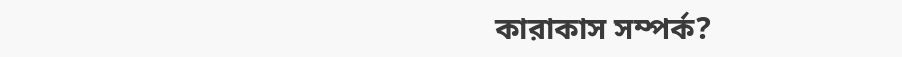কারাকাস সম্পর্ক?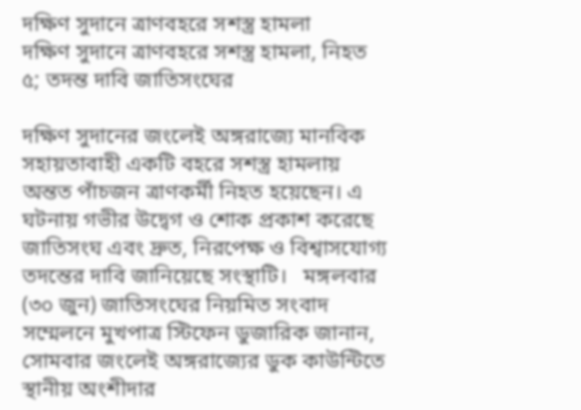দক্ষিণ সুদানে ত্রাণবহরে সশস্ত্র হামলা
দক্ষিণ সুদানে ত্রাণবহরে সশস্ত্র হামলা, নিহত ৫; তদন্ত দাবি জাতিসংঘের

দক্ষিণ সুদানের জংলেই অঙ্গরাজ্যে মানবিক সহায়তাবাহী একটি বহরে সশস্ত্র হামলায় অন্তত পাঁচজন ত্রাণকর্মী নিহত হয়েছেন। এ ঘটনায় গভীর উদ্বেগ ও শোক প্রকাশ করেছে জাতিসংঘ এবং দ্রুত, নিরপেক্ষ ও বিশ্বাসযোগ্য তদন্তের দাবি জানিয়েছে সংস্থাটি।   মঙ্গলবার (৩০ জুন) জাতিসংঘের নিয়মিত সংবাদ সম্মেলনে মুখপাত্র স্টিফেন ডুজারিক জানান, সোমবার জংলেই অঙ্গরাজ্যের ডুক কাউন্টিতে স্থানীয় অংশীদার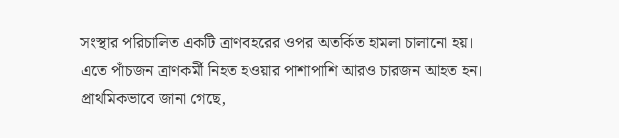সংস্থার পরিচালিত একটি ত্রাণবহরের ওপর অতর্কিত হামলা চালানো হয়। এতে পাঁচজন ত্রাণকর্মী নিহত হওয়ার পাশাপাশি আরও চারজন আহত হন। প্রাথমিকভাবে জানা গেছে,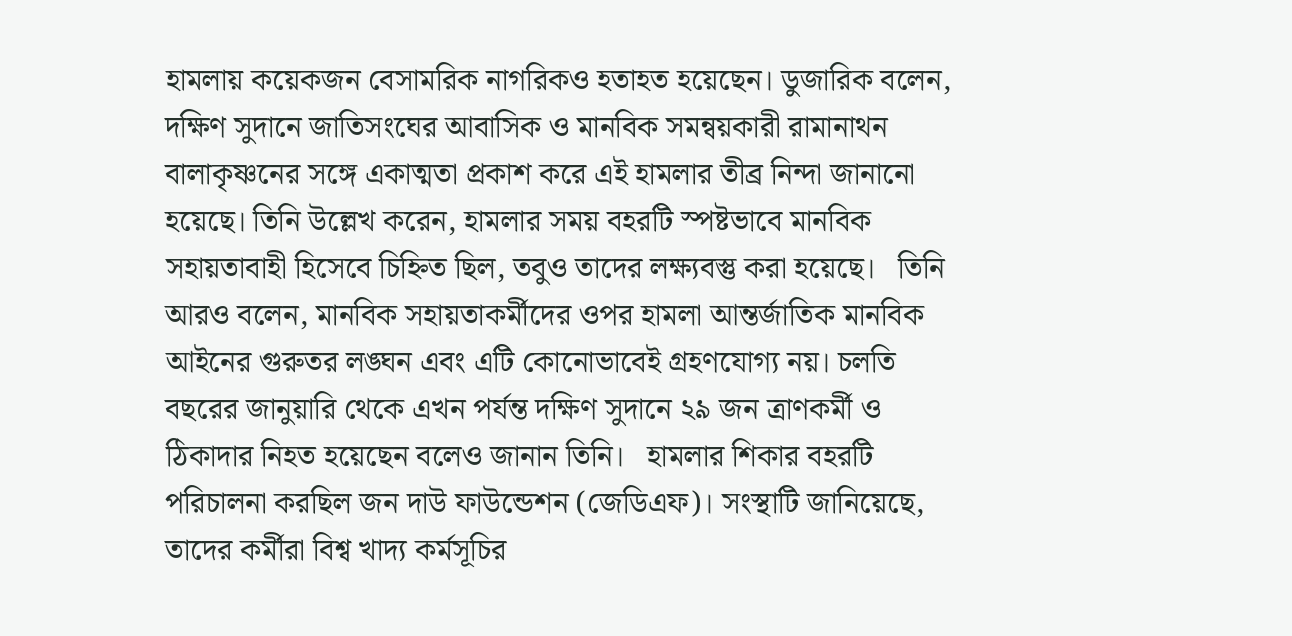হামলায় কয়েকজন বেসামরিক নাগরিকও হতাহত হয়েছেন। ডুজারিক বলেন, দক্ষিণ সুদানে জাতিসংঘের আবাসিক ও মানবিক সমন্বয়কারী রামানাথন বালাকৃষ্ণনের সঙ্গে একাত্মতা প্রকাশ করে এই হামলার তীব্র নিন্দা জানানো হয়েছে। তিনি উল্লেখ করেন, হামলার সময় বহরটি স্পষ্টভাবে মানবিক সহায়তাবাহী হিসেবে চিহ্নিত ছিল, তবুও তাদের লক্ষ্যবস্তু করা হয়েছে।   তিনি আরও বলেন, মানবিক সহায়তাকর্মীদের ওপর হামলা আন্তর্জাতিক মানবিক আইনের গুরুতর লঙ্ঘন এবং এটি কোনোভাবেই গ্রহণযোগ্য নয়। চলতি বছরের জানুয়ারি থেকে এখন পর্যন্ত দক্ষিণ সুদানে ২৯ জন ত্রাণকর্মী ও ঠিকাদার নিহত হয়েছেন বলেও জানান তিনি।   হামলার শিকার বহরটি পরিচালনা করছিল জন দাউ ফাউন্ডেশন (জেডিএফ)। সংস্থাটি জানিয়েছে, তাদের কর্মীরা বিশ্ব খাদ্য কর্মসূচির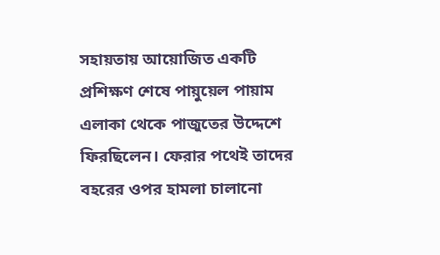সহায়তায় আয়োজিত একটি প্রশিক্ষণ শেষে পায়ুয়েল পায়াম এলাকা থেকে পাজুতের উদ্দেশে ফিরছিলেন। ফেরার পথেই তাদের বহরের ওপর হামলা চালানো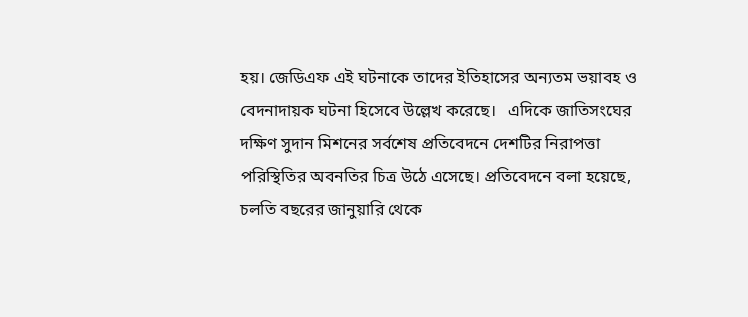হয়। জেডিএফ এই ঘটনাকে তাদের ইতিহাসের অন্যতম ভয়াবহ ও বেদনাদায়ক ঘটনা হিসেবে উল্লেখ করেছে।   এদিকে জাতিসংঘের দক্ষিণ সুদান মিশনের সর্বশেষ প্রতিবেদনে দেশটির নিরাপত্তা পরিস্থিতির অবনতির চিত্র উঠে এসেছে। প্রতিবেদনে বলা হয়েছে, চলতি বছরের জানুয়ারি থেকে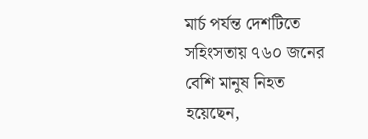মার্চ পর্যন্ত দেশটিতে সহিংসতায় ৭৬০ জনের বেশি মানুষ নিহত হয়েছেন,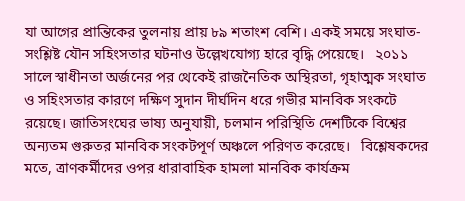যা আগের প্রান্তিকের তুলনায় প্রায় ৮৯ শতাংশ বেশি। একই সময়ে সংঘাত-সংশ্লিষ্ট যৌন সহিংসতার ঘটনাও উল্লেখযোগ্য হারে বৃদ্ধি পেয়েছে।   ২০১১ সালে স্বাধীনতা অর্জনের পর থেকেই রাজনৈতিক অস্থিরতা, গৃহাত্মক সংঘাত ও সহিংসতার কারণে দক্ষিণ সুদান দীর্ঘদিন ধরে গভীর মানবিক সংকটে রয়েছে। জাতিসংঘের ভাষ্য অনুযায়ী, চলমান পরিস্থিতি দেশটিকে বিশ্বের অন্যতম গুরুতর মানবিক সংকটপূর্ণ অঞ্চলে পরিণত করেছে।   বিশ্লেষকদের মতে, ত্রাণকর্মীদের ওপর ধারাবাহিক হামলা মানবিক কার্যক্রম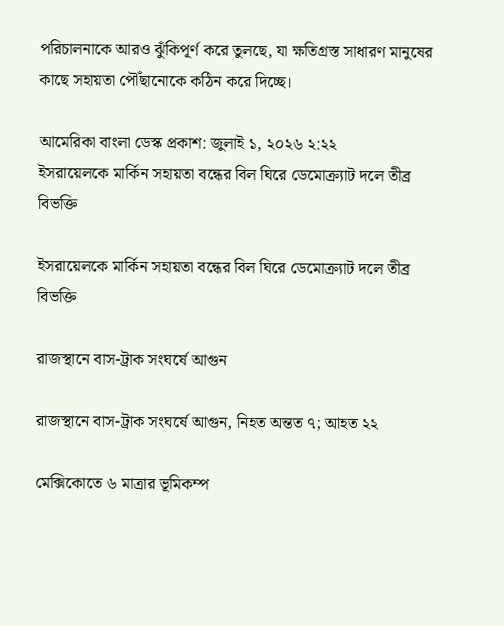পরিচালনাকে আরও ঝুঁকিপূর্ণ করে তুলছে, যা ক্ষতিগ্রস্ত সাধারণ মানুষের কাছে সহায়তা পৌঁছানোকে কঠিন করে দিচ্ছে।

আমেরিকা বাংলা ডেস্ক প্রকাশ: জুলাই ১, ২০২৬ ২:২২
ইসরায়েলকে মার্কিন সহায়তা বন্ধের বিল ঘিরে ডেমোক্র্যাট দলে তীব্র বিভক্তি

ইসরায়েলকে মার্কিন সহায়তা বন্ধের বিল ঘিরে ডেমোক্র্যাট দলে তীব্র বিভক্তি

রাজস্থানে বাস-ট্রাক সংঘর্ষে আগুন

রাজস্থানে বাস-ট্রাক সংঘর্ষে আগুন, নিহত অন্তত ৭; আহত ২২

মেক্সিকোতে ৬ মাত্রার ভূমিকম্প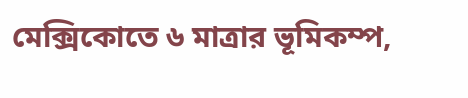মেক্সিকোতে ৬ মাত্রার ভূমিকম্প,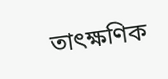তাৎক্ষণিক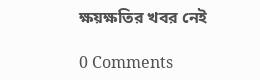ক্ষয়ক্ষতির খবর নেই

0 Comments